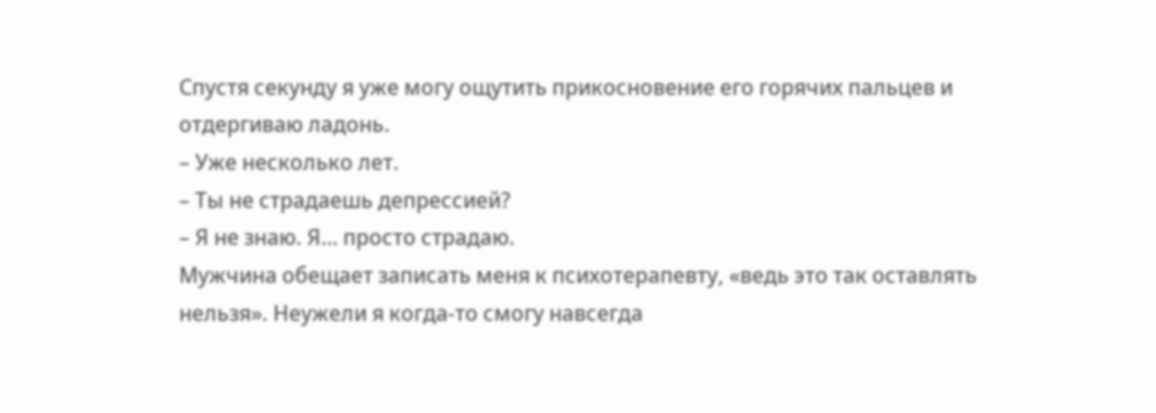Спустя секунду я уже могу ощутить прикосновение его горячих пальцев и отдергиваю ладонь.
– Уже несколько лет.
– Ты не страдаешь депрессией?
– Я не знаю. Я… просто страдаю.
Мужчина обещает записать меня к психотерапевту, «ведь это так оставлять нельзя». Неужели я когда-то смогу навсегда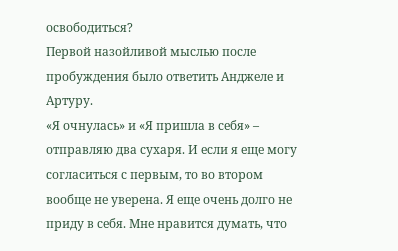освободиться?
Первой назойливой мыслью после пробуждения было ответить Анджеле и Артуру.
«Я очнулась» и «Я пришла в себя» – отправляю два сухаря. И если я еще могу согласиться с первым, то во втором вообще не уверена. Я еще очень долго не приду в себя. Мне нравится думать, что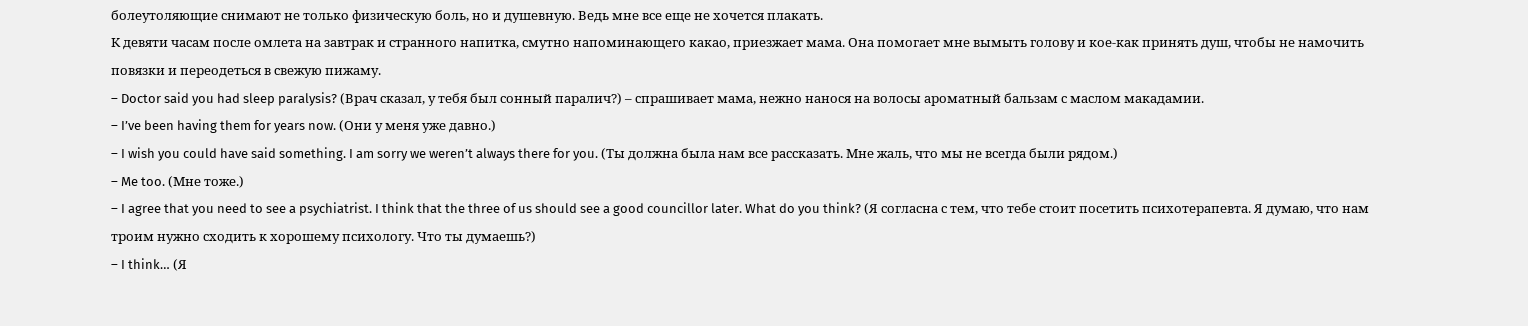болеутоляющие снимают не только физическую боль, но и душевную. Ведь мне все еще не хочется плакать.
К девяти часам после омлета на завтрак и странного напитка, смутно напоминающего какао, приезжает мама. Она помогает мне вымыть голову и кое-как принять душ, чтобы не намочить повязки и переодеться в свежую пижаму.
– Doctor said you had sleep paralysis? (Врач сказал, у тебя был сонный паралич?) – спрашивает мама, нежно нанося на волосы ароматный бальзам с маслом макадамии.
– I’ve been having them for years now. (Они у меня уже давно.)
– I wish you could have said something. I am sorry we weren’t always there for you. (Ты должна была нам все рассказать. Мне жаль, что мы не всегда были рядом.)
– Me too. (Мне тоже.)
– I agree that you need to see a psychiatrist. I think that the three of us should see a good councillor later. What do you think? (Я согласна с тем, что тебе стоит посетить психотерапевта. Я думаю, что нам троим нужно сходить к хорошему психологу. Что ты думаешь?)
– I think… (Я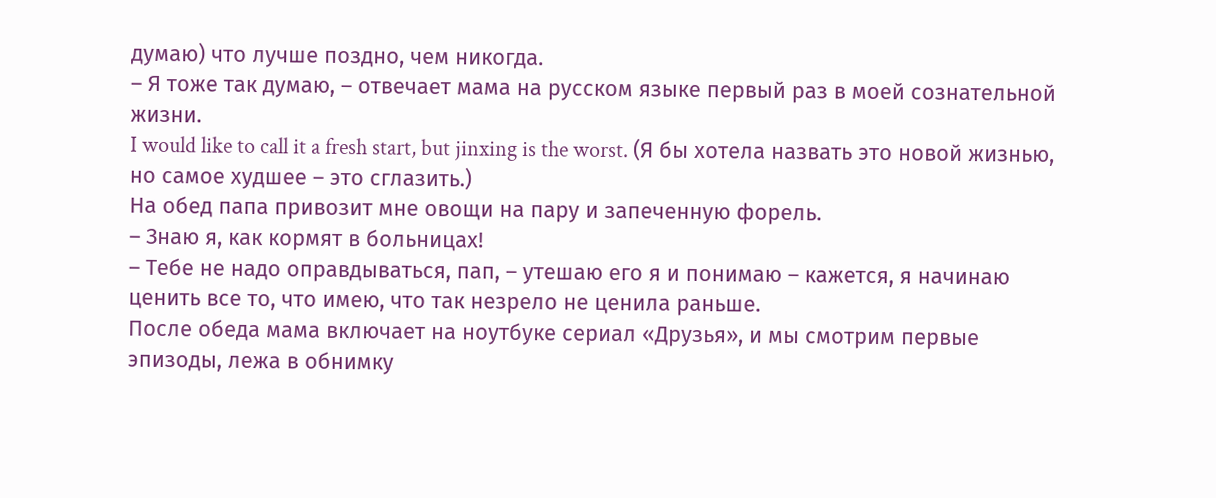думаю) что лучше поздно, чем никогда.
– Я тоже так думаю, – отвечает мама на русском языке первый раз в моей сознательной жизни.
I would like to call it a fresh start, but jinxing is the worst. (Я бы хотела назвать это новой жизнью, но самое худшее – это сглазить.)
На обед папа привозит мне овощи на пару и запеченную форель.
– Знаю я, как кормят в больницах!
– Тебе не надо оправдываться, пап, – утешаю его я и понимаю – кажется, я начинаю ценить все то, что имею, что так незрело не ценила раньше.
После обеда мама включает на ноутбуке сериал «Друзья», и мы смотрим первые эпизоды, лежа в обнимку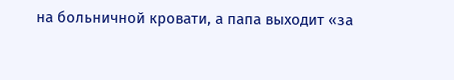на больничной кровати, а папа выходит «за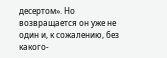десертом». Но возвращается он уже не один и, к сожалению, без какого-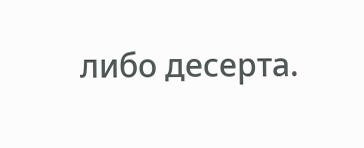либо десерта.